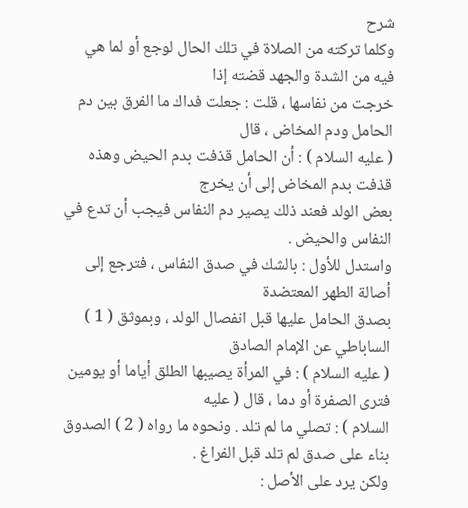شرح
وكلما تركته من الصلاة في تلك الحال لوجع أو لما هي فيه من الشدة والجهد قضته إذا
خرجت من نفاسها ، قلت : جعلت فداك ما الفرق بين دم الحامل ودم المخاض ، قال
( عليه السلام ) : أن الحامل قذفت بدم الحيض وهذه قذفت بدم المخاض إلى أن يخرج
بعض الولد فعند ذلك يصير دم النفاس فيجب أن تدع في النفاس والحيض .
واستدل للأول : بالشك في صدق النفاس ، فترجع إلى أصالة الطهر المعتضدة
بصدق الحامل عليها قبل انفصال الولد ، وبموثق ( 1 ) الساباطي عن الإمام الصادق
( عليه السلام ) : في المرأة يصيبها الطلق أياما أو يومين فترى الصفرة أو دما ، قال ( عليه
السلام ) : تصلي ما لم تلد . ونحوه ما رواه ( 2 ) الصدوق بناء على صدق لم تلد قبل الفراغ .
ولكن يرد على الأصل :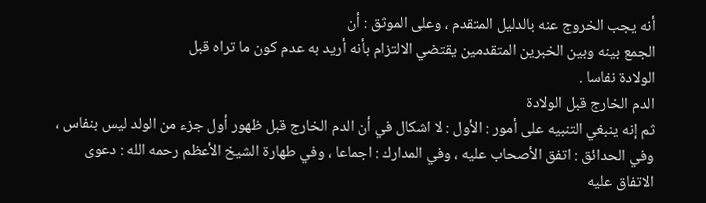أنه يجب الخروج عنه بالدليل المتقدم ، وعلى الموثق : أن
الجمع بينه وبين الخبرين المتقدمين يقتضي الالتزام بأنه أريد به عدم كون ما تراه قبل
الولادة نفاسا .
الدم الخارج قبل الولادة
ثم إنه ينبغي التنبيه على أمور : الأول : لا اشكال في أن الدم الخارج قبل ظهور أول جزء من الولد ليس بنفاس ، وفي الحدائق : اتفق الأصحاب عليه ، وفي المدارك : اجماعا ، وفي طهارة الشيخ الأعظم رحمه الله : دعوى الاتفاق عليه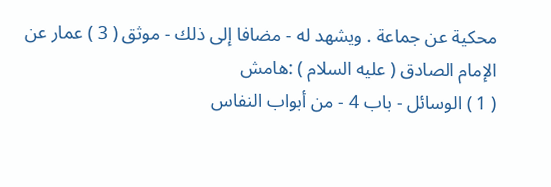محكية عن جماعة . ويشهد له - مضافا إلى ذلك - موثق ( 3 ) عمار عن الإمام الصادق ( عليه السلام ) :هامش
( 1 ) الوسائل - باب 4 - من أبواب النفاس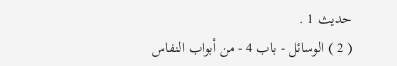حديث 1 .
( 2 ) الوسائل - باب 4 - من أبواب النفاس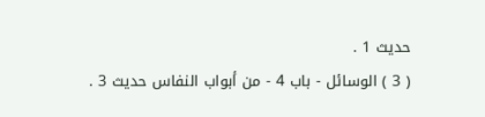حديث 1 .
( 3 ) الوسائل - باب 4 - من أبواب النفاس حديث 3 .